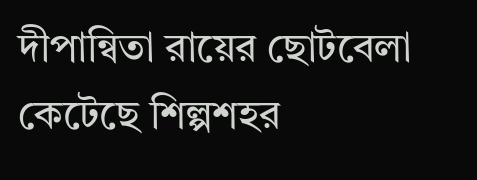দীপান্বিতা রায়ের ছোটবেলা কেটেছে শিল্পশহর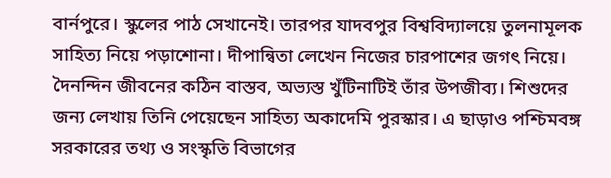বার্নপুরে। স্কুলের পাঠ সেখানেই। তারপর যাদবপুর বিশ্ববিদ্যালয়ে তুলনামূলক সাহিত্য নিয়ে পড়াশোনা। দীপান্বিতা লেখেন নিজের চারপাশের জগৎ নিয়ে। দৈনন্দিন জীবনের কঠিন বাস্তব, অভ্যস্ত খুঁটিনাটিই তাঁর উপজীব্য। শিশুদের জন্য লেখায় তিনি পেয়েছেন সাহিত্য অকাদেমি পুরস্কার। এ ছাড়াও পশ্চিমবঙ্গ সরকারের তথ্য ও সংস্কৃতি বিভাগের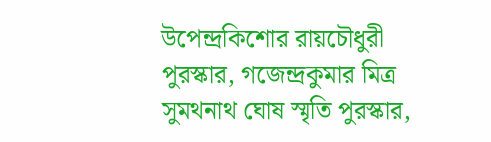উপেন্দ্রকিশোর রায়চৌধুরী পুরস্কার, গজেন্দ্রকুমার মিত্র সুমথনাথ ঘোষ স্মৃতি পুরস্কার,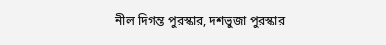নীল দিগন্ত পুরস্কার, দশভুজা পুরস্কার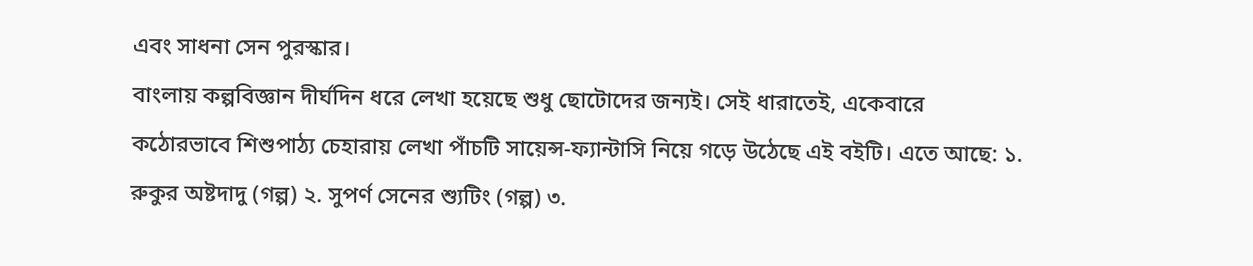এবং সাধনা সেন পুরস্কার।
বাংলায় কল্পবিজ্ঞান দীর্ঘদিন ধরে লেখা হয়েছে শুধু ছোটোদের জন্যই। সেই ধারাতেই, একেবারে কঠোরভাবে শিশুপাঠ্য চেহারায় লেখা পাঁচটি সায়েন্স-ফ্যান্টাসি নিয়ে গড়ে উঠেছে এই বইটি। এতে আছে: ১. রুকুর অষ্টদাদু (গল্প) ২. সুপর্ণ সেনের শ্যুটিং (গল্প) ৩.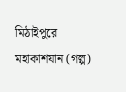মিঠাইপুরে মহাকাশযান (গল্প)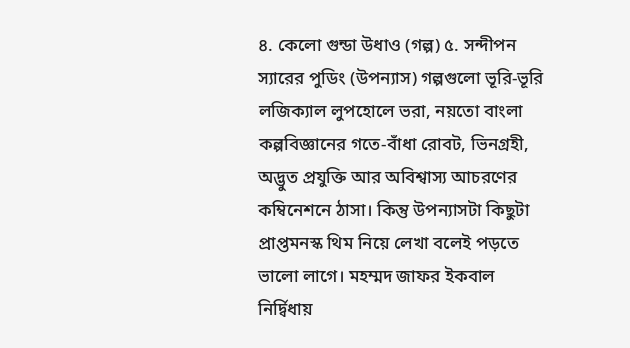৪. কেলো গুন্ডা উধাও (গল্প) ৫. সন্দীপন স্যারের পুডিং (উপন্যাস) গল্পগুলো ভূরি-ভূরি লজিক্যাল লুপহোলে ভরা, নয়তো বাংলা কল্পবিজ্ঞানের গতে-বাঁধা রোবট, ভিনগ্রহী, অদ্ভুত প্রযুক্তি আর অবিশ্বাস্য আচরণের কম্বিনেশনে ঠাসা। কিন্তু উপন্যাসটা কিছুটা প্রাপ্তমনস্ক থিম নিয়ে লেখা বলেই পড়তে ভালো লাগে। মহম্মদ জাফর ইকবাল নির্দ্বিধায়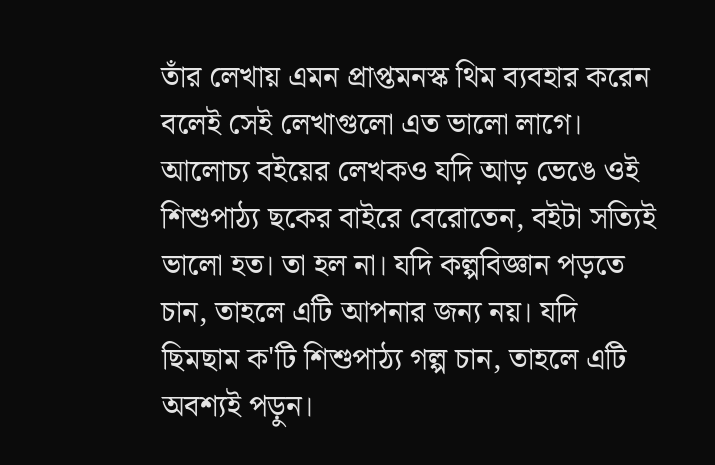তাঁর লেখায় এমন প্রাপ্তমনস্ক থিম ব্যবহার করেন বলেই সেই লেখাগুলো এত ভালো লাগে। আলোচ্য বইয়ের লেখকও যদি আড় ভেঙে ওই শিশুপাঠ্য ছকের বাইরে বেরোতেন, বইটা সত্যিই ভালো হত। তা হল না। যদি কল্পবিজ্ঞান পড়তে চান, তাহলে এটি আপনার জন্য নয়। যদি ছিমছাম ক'টি শিশুপাঠ্য গল্প চান, তাহলে এটি অবশ্যই পড়ুন।